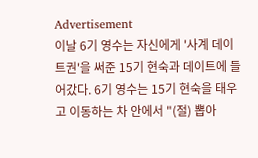Advertisement
이날 6기 영수는 자신에게 '사계 데이트권'을 써준 15기 현숙과 데이트에 들어갔다. 6기 영수는 15기 현숙을 태우고 이동하는 차 안에서 "(절) 뽑아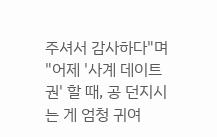주셔서 감사하다"며 "어제 '사계 데이트권' 할 때, 공 던지시는 게 엄청 귀여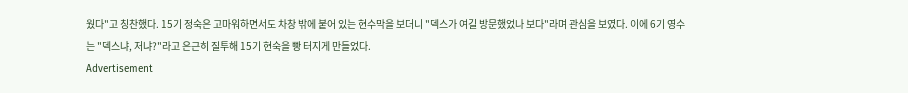웠다"고 칭찬했다. 15기 정숙은 고마워하면서도 차창 밖에 붙어 있는 현수막을 보더니 "덱스가 여길 방문했었나 보다"라며 관심을 보였다. 이에 6기 영수는 "덱스냐, 저냐?"라고 은근히 질투해 15기 현숙을 빵 터지게 만들었다.
Advertisement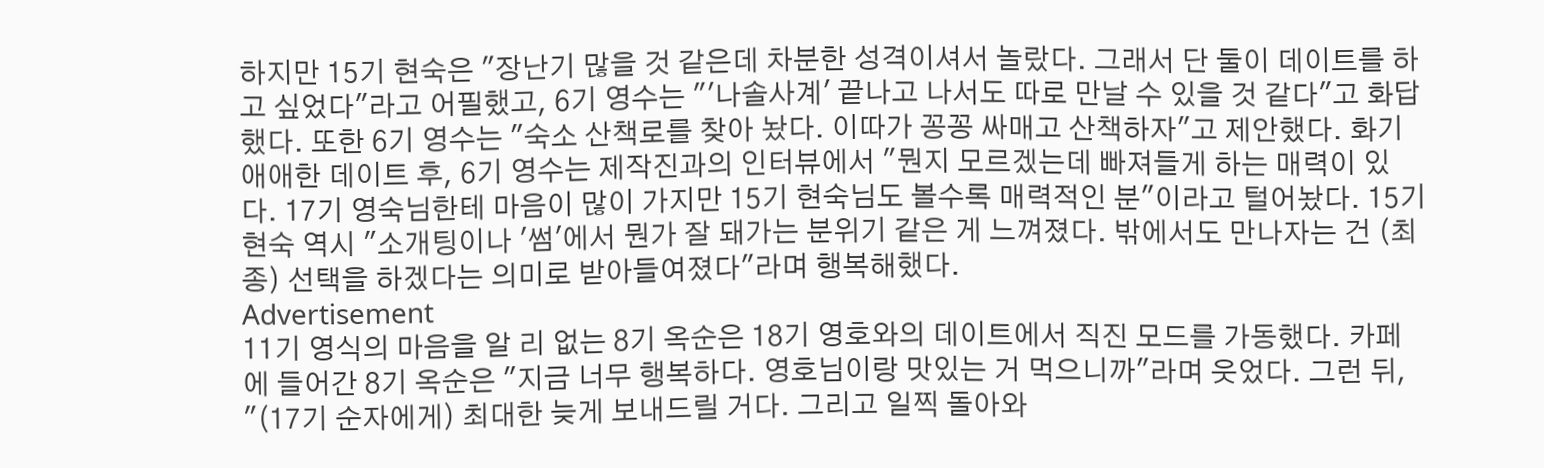하지만 15기 현숙은 "장난기 많을 것 같은데 차분한 성격이셔서 놀랐다. 그래서 단 둘이 데이트를 하고 싶었다"라고 어필했고, 6기 영수는 "'나솔사계' 끝나고 나서도 따로 만날 수 있을 것 같다"고 화답했다. 또한 6기 영수는 "숙소 산책로를 찾아 놨다. 이따가 꽁꽁 싸매고 산책하자"고 제안했다. 화기애애한 데이트 후, 6기 영수는 제작진과의 인터뷰에서 "뭔지 모르겠는데 빠져들게 하는 매력이 있다. 17기 영숙님한테 마음이 많이 가지만 15기 현숙님도 볼수록 매력적인 분"이라고 털어놨다. 15기 현숙 역시 "소개팅이나 '썸'에서 뭔가 잘 돼가는 분위기 같은 게 느껴졌다. 밖에서도 만나자는 건 (최종) 선택을 하겠다는 의미로 받아들여졌다"라며 행복해했다.
Advertisement
11기 영식의 마음을 알 리 없는 8기 옥순은 18기 영호와의 데이트에서 직진 모드를 가동했다. 카페에 들어간 8기 옥순은 "지금 너무 행복하다. 영호님이랑 맛있는 거 먹으니까"라며 웃었다. 그런 뒤, "(17기 순자에게) 최대한 늦게 보내드릴 거다. 그리고 일찍 돌아와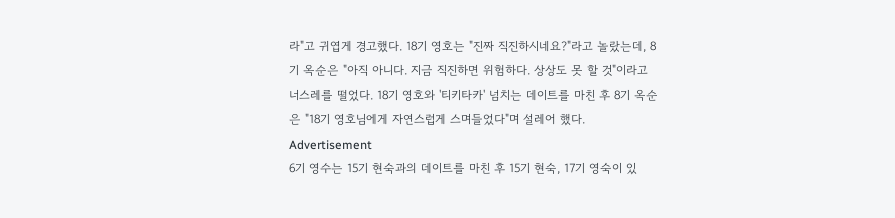라"고 귀엽게 경고했다. 18기 영호는 "진짜 직진하시네요?"라고 놀랐는데, 8기 옥순은 "아직 아니다. 지금 직진하면 위험하다. 상상도 못 할 것"이라고 너스레를 떨었다. 18기 영호와 '티키타카' 넘치는 데이트를 마친 후 8기 옥순은 "18기 영호님에게 자연스럽게 스며들었다"며 설레어 했다.
Advertisement
6기 영수는 15기 현숙과의 데이트를 마친 후 15기 현숙, 17기 영숙이 있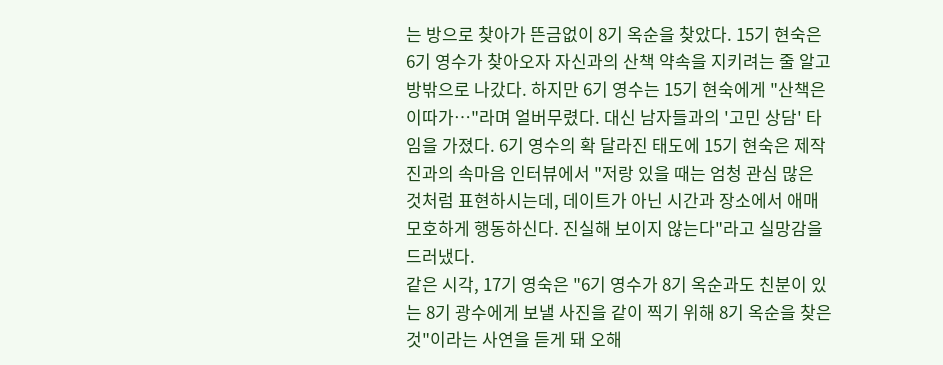는 방으로 찾아가 뜬금없이 8기 옥순을 찾았다. 15기 현숙은 6기 영수가 찾아오자 자신과의 산책 약속을 지키려는 줄 알고 방밖으로 나갔다. 하지만 6기 영수는 15기 현숙에게 "산책은 이따가…"라며 얼버무렸다. 대신 남자들과의 '고민 상담' 타임을 가졌다. 6기 영수의 확 달라진 태도에 15기 현숙은 제작진과의 속마음 인터뷰에서 "저랑 있을 때는 엄청 관심 많은 것처럼 표현하시는데, 데이트가 아닌 시간과 장소에서 애매모호하게 행동하신다. 진실해 보이지 않는다"라고 실망감을 드러냈다.
같은 시각, 17기 영숙은 "6기 영수가 8기 옥순과도 친분이 있는 8기 광수에게 보낼 사진을 같이 찍기 위해 8기 옥순을 찾은 것"이라는 사연을 듣게 돼 오해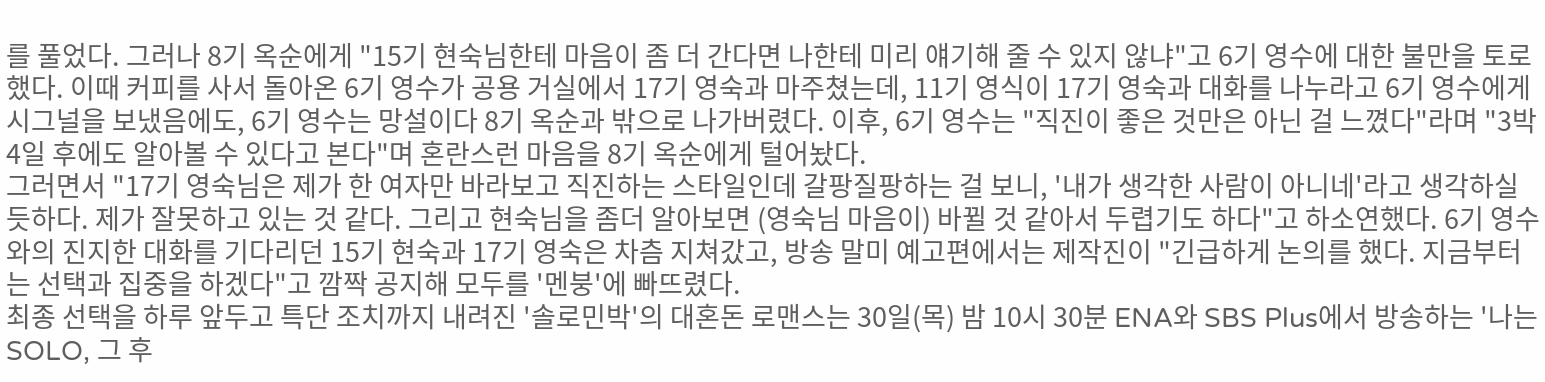를 풀었다. 그러나 8기 옥순에게 "15기 현숙님한테 마음이 좀 더 간다면 나한테 미리 얘기해 줄 수 있지 않냐"고 6기 영수에 대한 불만을 토로했다. 이때 커피를 사서 돌아온 6기 영수가 공용 거실에서 17기 영숙과 마주쳤는데, 11기 영식이 17기 영숙과 대화를 나누라고 6기 영수에게 시그널을 보냈음에도, 6기 영수는 망설이다 8기 옥순과 밖으로 나가버렸다. 이후, 6기 영수는 "직진이 좋은 것만은 아닌 걸 느꼈다"라며 "3박 4일 후에도 알아볼 수 있다고 본다"며 혼란스런 마음을 8기 옥순에게 털어놨다.
그러면서 "17기 영숙님은 제가 한 여자만 바라보고 직진하는 스타일인데 갈팡질팡하는 걸 보니, '내가 생각한 사람이 아니네'라고 생각하실 듯하다. 제가 잘못하고 있는 것 같다. 그리고 현숙님을 좀더 알아보면 (영숙님 마음이) 바뀔 것 같아서 두렵기도 하다"고 하소연했다. 6기 영수와의 진지한 대화를 기다리던 15기 현숙과 17기 영숙은 차츰 지쳐갔고, 방송 말미 예고편에서는 제작진이 "긴급하게 논의를 했다. 지금부터는 선택과 집중을 하겠다"고 깜짝 공지해 모두를 '멘붕'에 빠뜨렸다.
최종 선택을 하루 앞두고 특단 조치까지 내려진 '솔로민박'의 대혼돈 로맨스는 30일(목) 밤 10시 30분 ENA와 SBS Plus에서 방송하는 '나는 SOLO, 그 후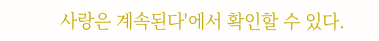사랑은 계속된다'에서 확인할 수 있다.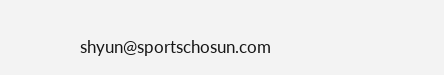shyun@sportschosun.com